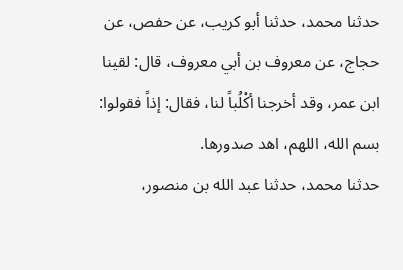حدثنا محمد، حدثنا أبو كريب، عن حفص، عن حجاج، عن معروف بن أبي معروف، قال: لقينا ابن عمر، وقد أخرجنا أكْلُباً لنا، فقال: إذاً فقولوا: بسم الله، اللهم، اهد صدورها.
حدثنا محمد، حدثنا عبد الله بن منصور،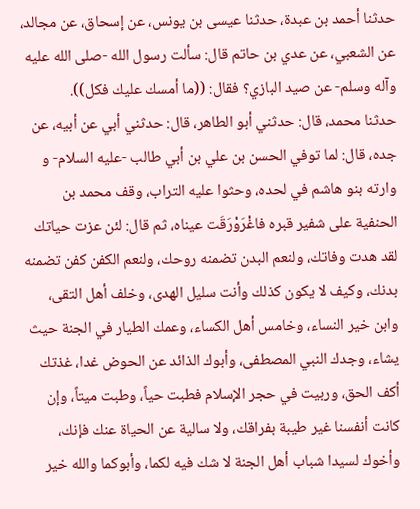حدثنا أحمد بن عبدة، حدثنا عيسى بن يونس، عن إسحاق، عن مجالد، عن الشعبي، عن عدي بن حاتم قال: سألت رسول الله -صلى الله عليه وآله وسلم- عن صيد البازي؟ فقال: ((ما أمسك عليك فكل)).
حدثنا محمد، قال: حدثني أبو الطاهر، قال: حدثني أبي عن أبيه، عن جده، قال: لما توفي الحسن بن علي بن أبي طالب -عليه السلام- و وارته بنو هاشم في لحده، وحثوا عليه التراب، وقف محمد بن الحنفية على شفير قبره فاغْرَوْرَقَت عيناه، ثم قال: لئن عزت حياتك لقد هدت وفاتك، ولنعم البدن تضمنه روحك، ولنعم الكفن كفن تضمنه بدنك، وكيف لا يكون كذلك وأنت سليل الهدى، وخلف أهل التقى، وابن خير النساء، وخامس أهل الكساء، وعمك الطيار في الجنة حيث يشاء، وجدك النبي المصطفى، وأبوك الذائد عن الحوض غدا، غذتك أكف الحق، وربيت في حجر الإسلام فطبت حياً، وطبت ميتاً، وإن كانت أنفسنا غير طيبة بفراقك، ولا سالية عن الحياة عنك فإنك، وأخوك لسيدا شباب أهل الجنة لا شك فيه لكما، وأبوكما والله خير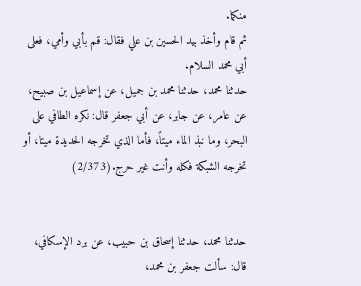منكما.
ثم قام وأخذ بيد الحسين بن علي فقال: قم بأبي وأمي، فعلى أبي محمد السلام.
حدثنا محمد، حدثنا محمد بن جميل، عن إسماعيل بن صبيح، عن عامر، عن جابر، عن أبي جعفر قال: نكره الطافي على البحر، وما نبذ الماء ميتاً، فأما الذي تخرجه الحديدة ميتا، أو تخرجه الشبكة فكله وأنت غير حرج.(2/373)


حدثنا محمد، حدثنا إسحاق بن حبيب، عن برد الإسكافي، قال: سألت جعفر بن محمد،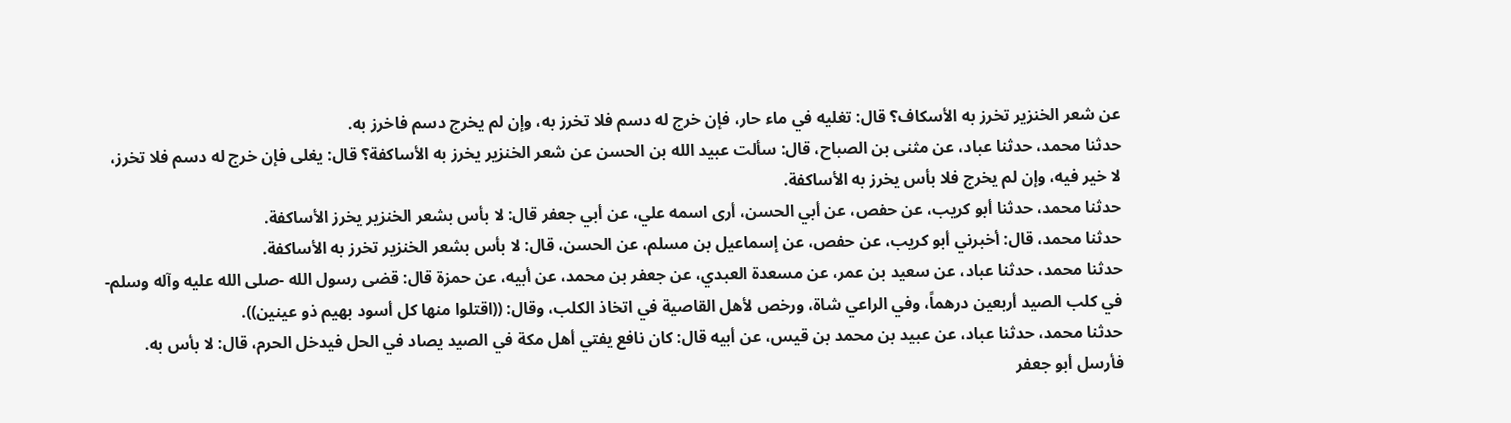عن شعر الخنزير تخرز به الأسكاف؟ قال: تغليه في ماء حار، فإن خرج له دسم فلا تخرز به، وإن لم يخرج دسم فاخرز به.
حدثنا محمد، حدثنا عباد، عن مثنى بن الصباح، قال: سألت عبيد الله بن الحسن عن شعر الخنزير يخرز به الأساكفة؟ قال: يغلى فإن خرج له دسم فلا تخرز، لا خير فيه، وإن لم يخرج فلا بأس يخرز به الأساكفة.
حدثنا محمد، حدثنا أبو كريب، عن حفص، عن أبي الحسن، أرى اسمه علي، عن أبي جعفر قال: لا بأس بشعر الخنزير يخرز الأساكفة.
حدثنا محمد، قال: أخبرني أبو كريب، عن حفص، عن إسماعيل بن مسلم، عن الحسن، قال: لا بأس بشعر الخنزير تخرز به الأساكفة.
حدثنا محمد، حدثنا عباد، عن سعيد بن عمر، عن مسعدة العبدي، عن جعفر بن محمد، عن أبيه، عن حمزة قال: قضى رسول الله -صلى الله عليه وآله وسلم- في كلب الصيد أربعين درهماً، وفي الراعي شاة، ورخص لأهل القاصية في اتخاذ الكلب، وقال: ((اقتلوا منها كل أسود بهيم ذو عينين)).
حدثنا محمد، حدثنا عباد، عن عبيد بن محمد بن قيس، عن أبيه قال: كان نافع يفتي أهل مكة في الصيد يصاد في الحل فيدخل الحرم، قال: لا بأس به.
فأرسل أبو جعفر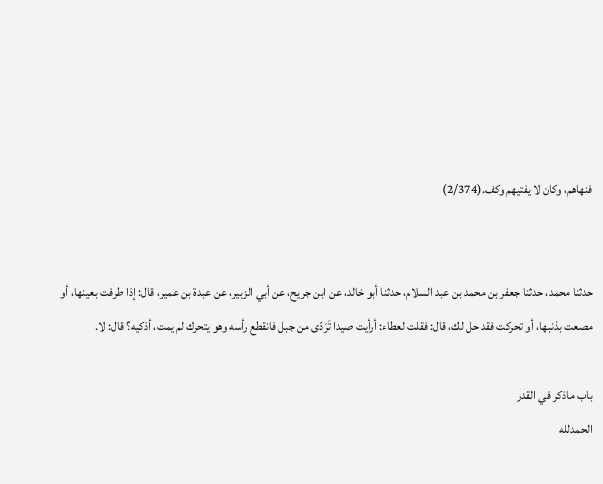فنهاهم، وكان لا يفتيهم وكف.(2/374)


حدثنا محمد، حدثنا جعفر بن محمد بن عبد السلام، حدثنا أبو خالد، عن ابن جريح، عن أبي الزبير، عن عبدة بن عمير، قال: إذا طرفت بعينها، أو مصعت بذنبها، أو تحركت فقد حل لك، قال: فقلت لعطاء: أرأيت صيدا تَرَدّى من جبل فانقطع رأسه وهو يتحرك لم يمت، أذكيه؟ قال: لا.

باب ماذكر في القدر
الحمدلله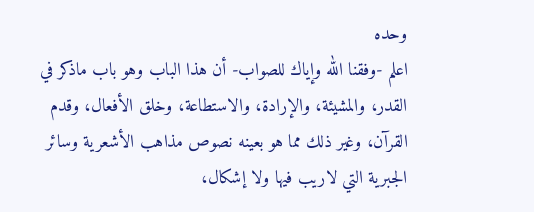وحده
اعلم -وفقنا الله وإياك للصواب- أن هذا الباب وهو باب ماذكر في القدر، والمشيئة، والإرادة، والاستطاعة، وخلق الأفعال، وقدم القرآن، وغير ذلك مما هو بعينه نصوص مذاهب الأشعرية وسائر الجبرية التي لاريب فيها ولا إشكال،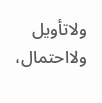ولاتأويل ولااحتمال،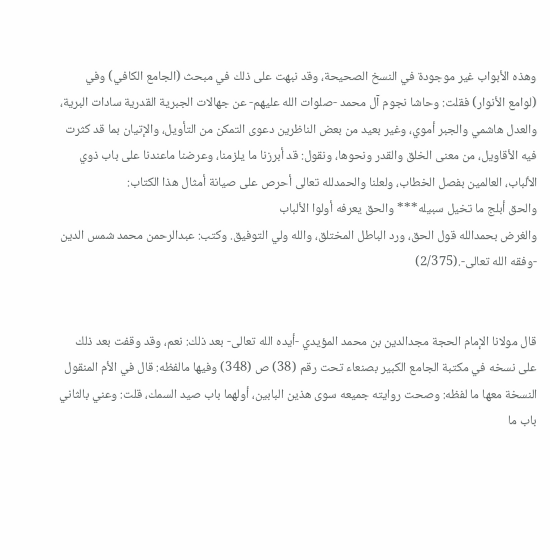وهذه الأبواب غير موجودة في النسخ الصحيحة، وقد نبهت على ذلك في مبحث (الجامع الكافي) وفي (لوامع الأنوار) فقلت: وحاشا نجوم آل محمد -صلوات الله عليهم- عن جهالات الجبرية القدرية سادات البرية، والعدل هاشمي والجبر أموي، وغير بعيد من بعض الناظرين دعوى التمكن من التأويل، والإتيان بما قد كثرت فيه الأقاويل، من معنى الخلق والقدر ونحوها، ونقول: قد أبرزنا ما يلزمنا، وعرضنا ماعندنا على باب ذوي الألباب، العالمين بفصل الخطاب، ولعلنا والحمدلله تعالى أحرص على صيانة أمثال هذا الكتاب:
والحق أبلج ما تخيل سبيله*** والحق يعرفه أولوا الألباب
والغرض بحمدالله قول الحق، ورد الباطل المختلق، والله ولي التوفيق. وكتب: عبدالرحمن محمد شمس الدين -وفقه الله تعالى-.(2/375)


قال مولانا الإمام الحجة مجدالدين بن محمد المؤيدي -أيده الله تعالى- بعد ذلك: نعم، وقد وقفت بعد ذلك على نسخه في مكتبة الجامع الكبير بصنعاء تحت رقم (38) ص (348) وفيها مالفظه: قال في الأم المنقول النسخة معها ما لفظه: وصحت روايته جميعه سوى هذين البابين، أولهما باب صيد السمك، قلت: وعني بالثاني باب ما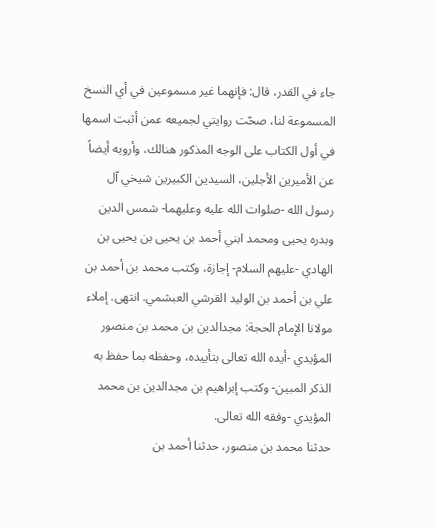جاء في القدر، قال: فإنهما غير مسموعين في أي النسخ المسموعة لنا، صحّت روايتي لجميعه عمن أثبت اسمها في أول الكتاب على الوجه المذكور هنالك، وأرويه أيضاً عن الأميرين الأجلين، السيدين الكبيرين شيخي آل رسول الله -صلوات الله عليه وعليهما- شمس الدين وبدره يحيى ومحمد ابني أحمد بن يحيى بن يحيى بن الهادي -عليهم السلام- إجازة، وكتب محمد بن أحمد بن علي بن أحمد بن الوليد القرشي العبشمي. انتهى. إملاء مولانا الإمام الحجة: مجدالدين بن محمد بن منصور المؤيدي -أيده الله تعالى بتأييده، وحفظه بما حفظ به الذكر المبين- وكتب إبراهيم بن مجدالدين بن محمد المؤيدي -وفقه الله تعالى.
حدثنا محمد بن منصور، حدثنا أحمد بن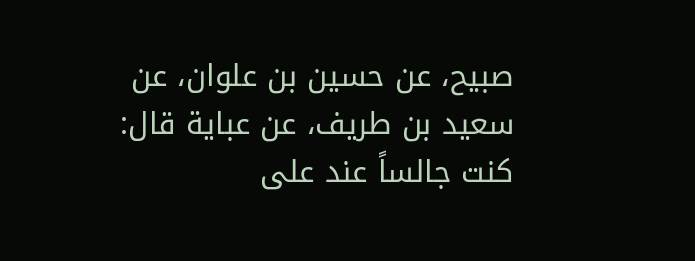صبيح، عن حسين بن علوان، عن سعيد بن طريف، عن عباية قال: كنت جالساً عند على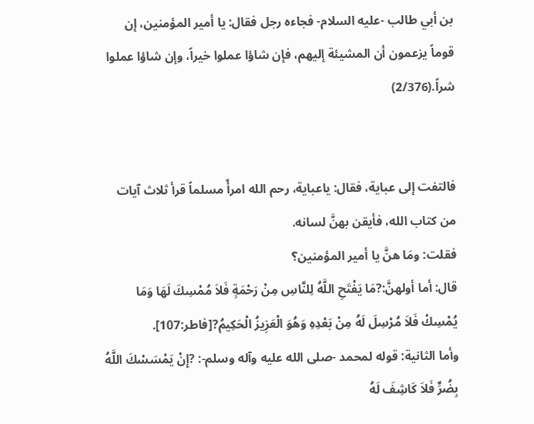بن أبي طالب -عليه السلام- فجاءه رجل فقال: يا أمير المؤمنين، إن قوماً يزعمون أن المشيئة إليهم، فإن شاؤا عملوا خيراً، وإن شاؤا عملوا شراً.(2/376)


فالتفت إلى عباية، فقال: ياعباية، رحم الله امرأً مسلماً قرأ ثلاث آيات من كتاب الله، فأيقن بهنَّ لسانه.
فقلت: ومَا هنَّ يا أمير المؤمنين؟
قال: أما أولهنَّ:?مَا يَفْتَحِ اللَّهُ لِلنَّاسِ مِنْ رَحْمَةٍ فَلاَ مُمْسِكَ لَهَا وَمَا يُمْسِكْ فَلاَ مُرْسِلَ لَهُ مِنْ بَعْدِهِ وَهُوَ الْعَزِيزُ الْحَكِيمُ?[فاطر:107].
وأما الثانية: قوله لمحمد -صلى الله عليه وآله وسلم-: ?إِنْ يَمْسَسْكَ اللَّهُ بِضُرٍّ فَلاَ كَاشِفَ لَهُ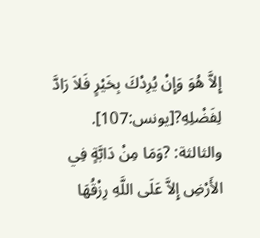إِلاَّ هُوَ وَإِنْ يُرِدْكَ بِخَيْرٍ فَلاَ رَادَّ لِفَضْلِهِ?[يونس:107].
والثالثة: ?وَمَا مِنْ دَابَّةٍ فِي الأَرْضِ إِلاَّ عَلَى اللَّهِ رِزْقُهَا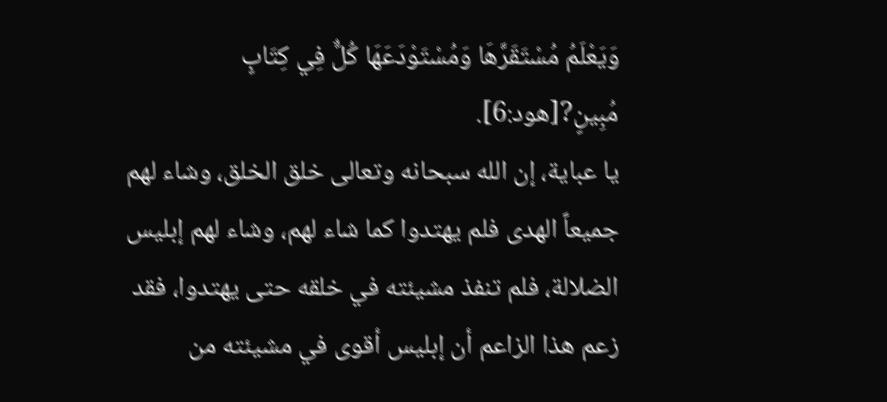وَيَعْلَمُ مُسْتَقَرَّهَا وَمُسْتَوْدَعَهَا كُلٌّ فِي كِتَابٍ مُبِينٍ?[هود:6].
يا عباية، إن الله سبحانه وتعالى خلق الخلق، وشاء لهم جميعاً الهدى فلم يهتدوا كما شاء لهم، وشاء لهم إبليس الضلالة، فلم تنفذ مشيئته في خلقه حتى يهتدوا، فقد زعم هذا الزاعم أن إبليس أقوى في مشيئته من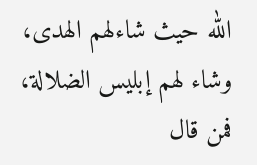الله حيث شاءلهم الهدى، وشاء لهم إبليس الضلالة، فمن قال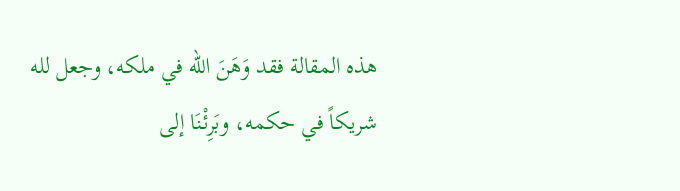هذه المقالة فقد وَهَنَ الله في ملكه، وجعل لله شريكاً في حكمه، وبَرِئْنَا إلى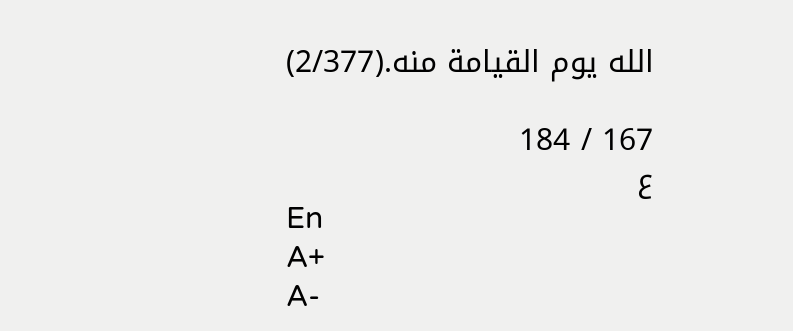الله يوم القيامة منه.(2/377)

167 / 184
ع
En
A+
A-